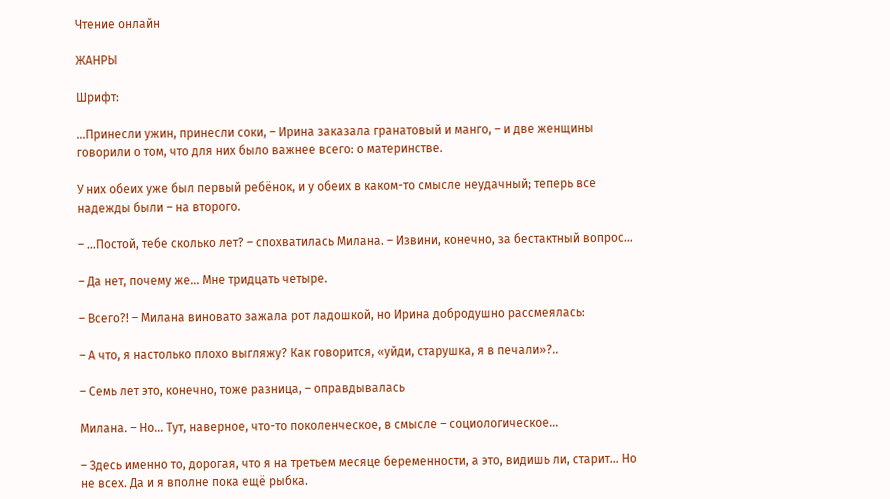Чтение онлайн

ЖАНРЫ

Шрифт:

…Принесли ужин, принесли соки, – Ирина заказала гранатовый и манго, – и две женщины говорили о том, что для них было важнее всего: о материнстве.

У них обеих уже был первый ребёнок, и у обеих в каком-то смысле неудачный; теперь все надежды были – на второго.

– …Постой, тебе сколько лет? – спохватилась Милана. – Извини, конечно, за бестактный вопрос…

– Да нет, почему же… Мне тридцать четыре.

– Всего?! – Милана виновато зажала рот ладошкой, но Ирина добродушно рассмеялась:

– А что, я настолько плохо выгляжу? Как говорится, «уйди, старушка, я в печали»?..

– Семь лет это, конечно, тоже разница, – оправдывалась

Милана. – Но… Тут, наверное, что-то поколенческое, в смысле – социологическое…

– Здесь именно то, дорогая, что я на третьем месяце беременности, а это, видишь ли, старит… Но не всех. Да и я вполне пока ещё рыбка.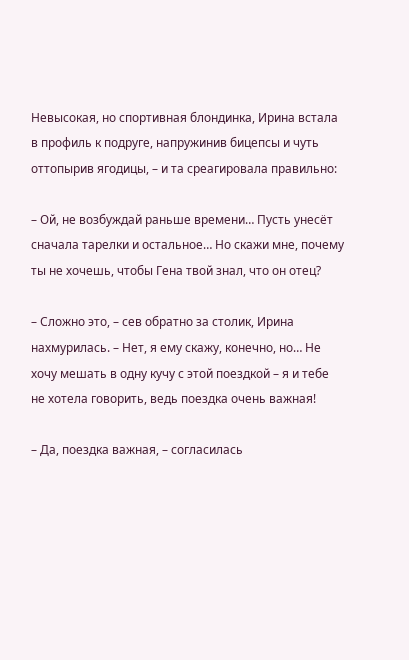Невысокая, но спортивная блондинка, Ирина встала в профиль к подруге, напружинив бицепсы и чуть оттопырив ягодицы, – и та среагировала правильно:

– Ой, не возбуждай раньше времени… Пусть унесёт сначала тарелки и остальное… Но скажи мне, почему ты не хочешь, чтобы Гена твой знал, что он отец?

– Сложно это, – сев обратно за столик, Ирина нахмурилась. – Нет, я ему скажу, конечно, но… Не хочу мешать в одну кучу с этой поездкой – я и тебе не хотела говорить, ведь поездка очень важная!

– Да, поездка важная, – согласилась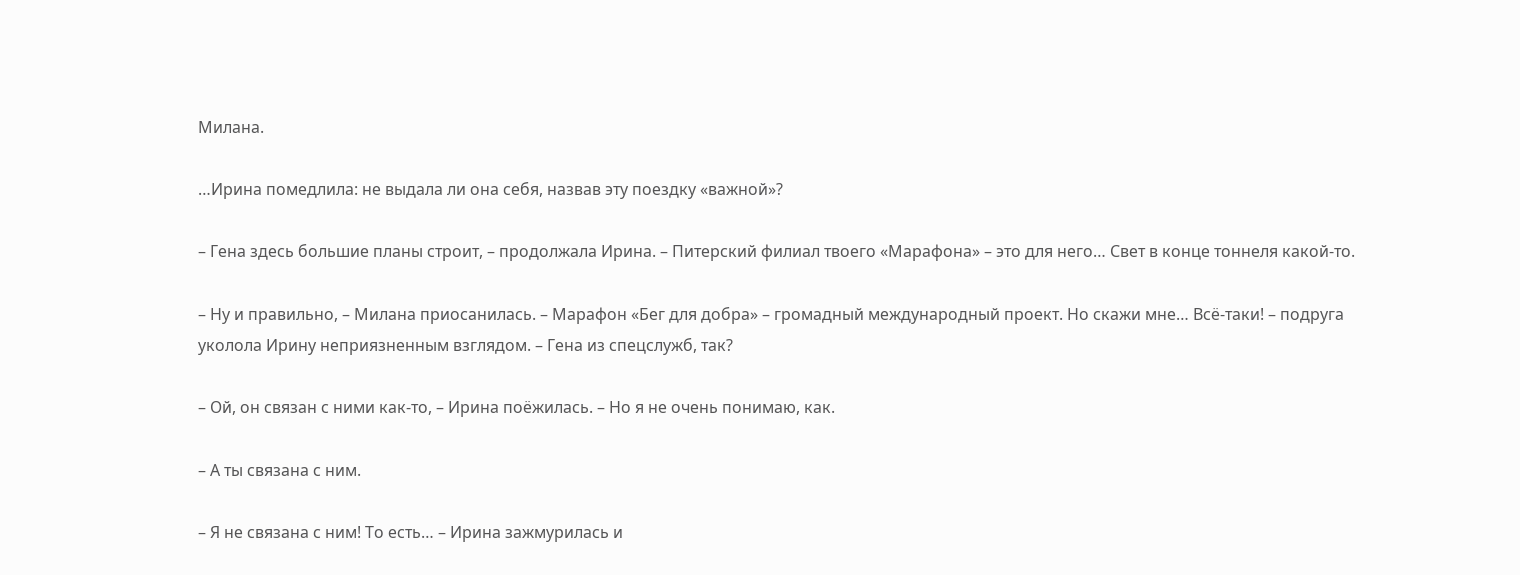Милана.

…Ирина помедлила: не выдала ли она себя, назвав эту поездку «важной»?

– Гена здесь большие планы строит, – продолжала Ирина. – Питерский филиал твоего «Марафона» – это для него… Свет в конце тоннеля какой-то.

– Ну и правильно, – Милана приосанилась. – Марафон «Бег для добра» – громадный международный проект. Но скажи мне… Всё-таки! – подруга уколола Ирину неприязненным взглядом. – Гена из спецслужб, так?

– Ой, он связан с ними как-то, – Ирина поёжилась. – Но я не очень понимаю, как.

– А ты связана с ним.

– Я не связана с ним! То есть… – Ирина зажмурилась и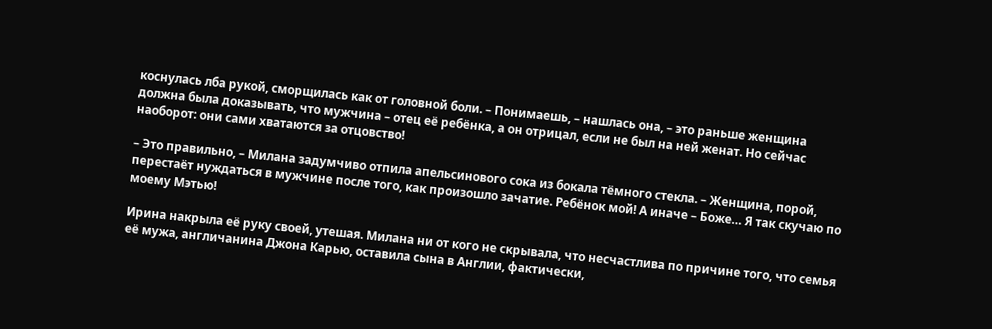коснулась лба рукой, сморщилась как от головной боли. – Понимаешь, – нашлась она, – это раньше женщина должна была доказывать, что мужчина – отец её ребёнка, а он отрицал, если не был на ней женат. Но сейчас наоборот: они сами хватаются за отцовство!

– Это правильно, – Милана задумчиво отпила апельсинового сока из бокала тёмного стекла. – Женщина, порой, перестаёт нуждаться в мужчине после того, как произошло зачатие. Ребёнок мой! А иначе – Боже… Я так скучаю по моему Мэтью!

Ирина накрыла её руку своей, утешая. Милана ни от кого не скрывала, что несчастлива по причине того, что семья её мужа, англичанина Джона Карью, оставила сына в Англии, фактически,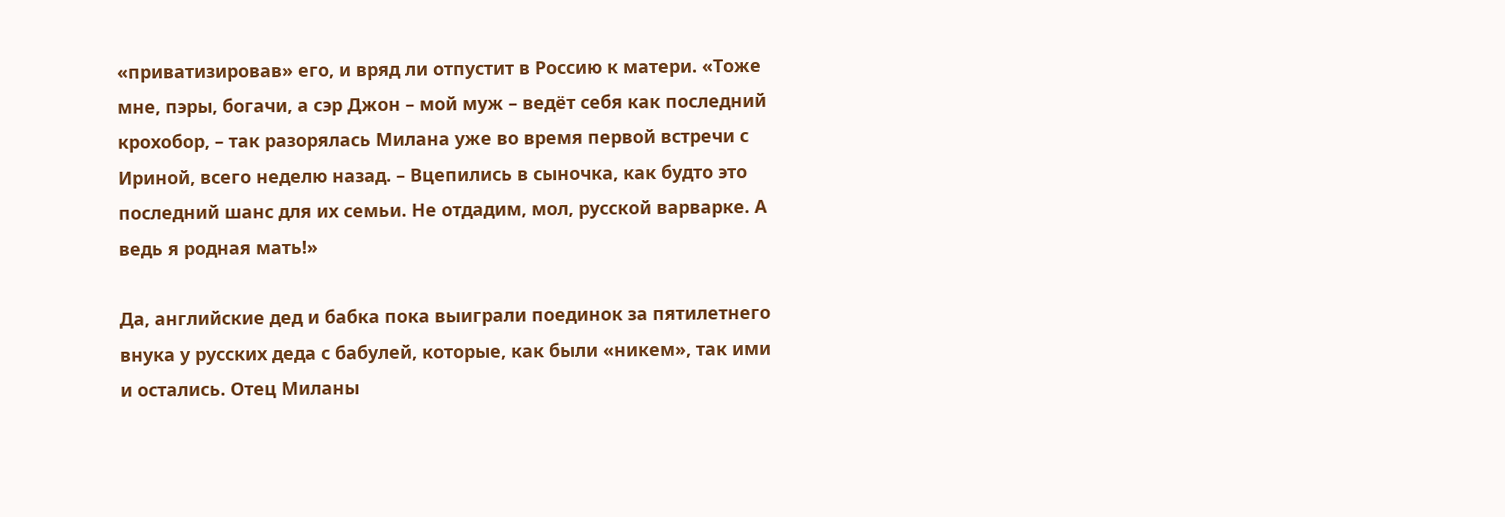«приватизировав» его, и вряд ли отпустит в Россию к матери. «Тоже мне, пэры, богачи, а сэр Джон – мой муж – ведёт себя как последний крохобор, – так разорялась Милана уже во время первой встречи с Ириной, всего неделю назад. – Вцепились в сыночка, как будто это последний шанс для их семьи. Не отдадим, мол, русской варварке. А ведь я родная мать!»

Да, английские дед и бабка пока выиграли поединок за пятилетнего внука у русских деда с бабулей, которые, как были «никем», так ими и остались. Отец Миланы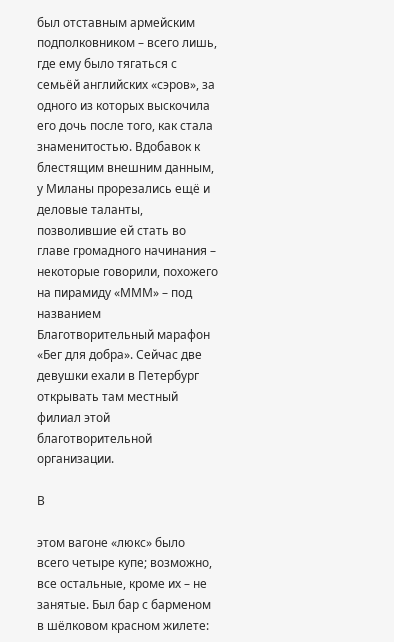был отставным армейским подполковником – всего лишь, где ему было тягаться с семьёй английских «сэров», за одного из которых выскочила его дочь после того, как стала знаменитостью. Вдобавок к блестящим внешним данным, у Миланы прорезались ещё и деловые таланты, позволившие ей стать во главе громадного начинания – некоторые говорили, похожего на пирамиду «МММ» – под названием Благотворительный марафон «Бег для добра». Сейчас две девушки ехали в Петербург открывать там местный филиал этой благотворительной организации.

В

этом вагоне «люкс» было всего четыре купе; возможно, все остальные, кроме их – не занятые. Был бар с барменом в шёлковом красном жилете: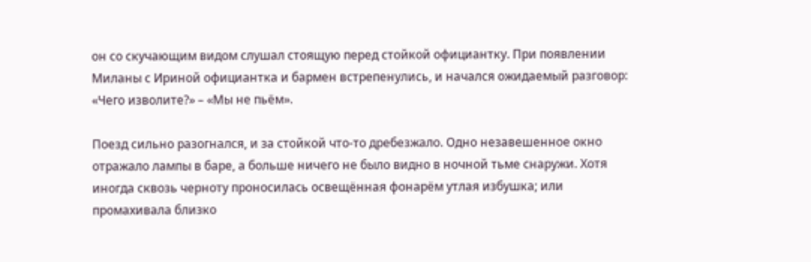он со скучающим видом слушал стоящую перед стойкой официантку. При появлении Миланы с Ириной официантка и бармен встрепенулись, и начался ожидаемый разговор: «Чего изволите?» – «Мы не пьём».

Поезд сильно разогнался, и за стойкой что-то дребезжало. Одно незавешенное окно отражало лампы в баре, а больше ничего не было видно в ночной тьме снаружи. Хотя иногда сквозь черноту проносилась освещённая фонарём утлая избушка; или промахивала близко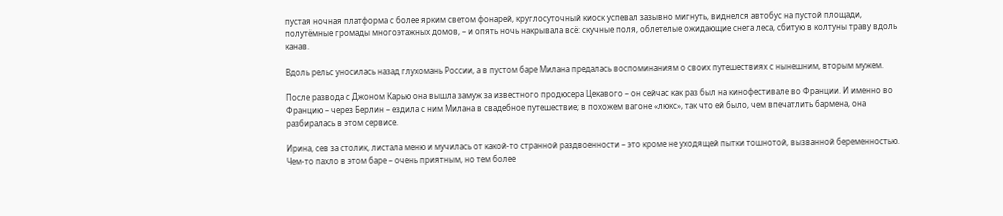пустая ночная платформа с более ярким светом фонарей, круглосуточный киоск успевал зазывно мигнуть, виднелся автобус на пустой площади, полутёмные громады многоэтажных домов, – и опять ночь накрывала всё: скучные поля, облетелые ожидающие снега леса, сбитую в колтуны траву вдоль канав.

Вдоль рельс уносилась назад глухомань России, а в пустом баре Милана предалась воспоминаниям о своих путешествиях с нынешним, вторым мужем.

После развода с Джоном Карью она вышла замуж за известного продюсера Цекавого – он сейчас как раз был на кинофестивале во Франции. И именно во Францию – через Берлин – ездила с ним Милана в свадебное путешествие; в похожем вагоне «люкс», так что ей было, чем впечатлить бармена, она разбиралась в этом сервисе.

Ирина, сев за столик, листала меню и мучилась от какой-то странной раздвоенности – это кроме не уходящей пытки тошнотой, вызванной беременностью. Чем-то пахло в этом баре – очень приятным, но тем более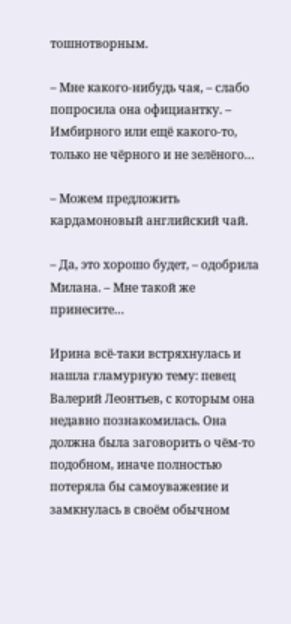тошнотворным.

– Мне какого-нибудь чая, – слабо попросила она официантку. – Имбирного или ещё какого-то, только не чёрного и не зелёного…

– Можем предложить кардамоновый английский чай.

– Да, это хорошо будет, – одобрила Милана. – Мне такой же принесите…

Ирина всё-таки встряхнулась и нашла гламурную тему: певец Валерий Леонтьев, с которым она недавно познакомилась. Она должна была заговорить о чём-то подобном, иначе полностью потеряла бы самоуважение и замкнулась в своём обычном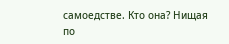самоедстве. Кто она? Нищая по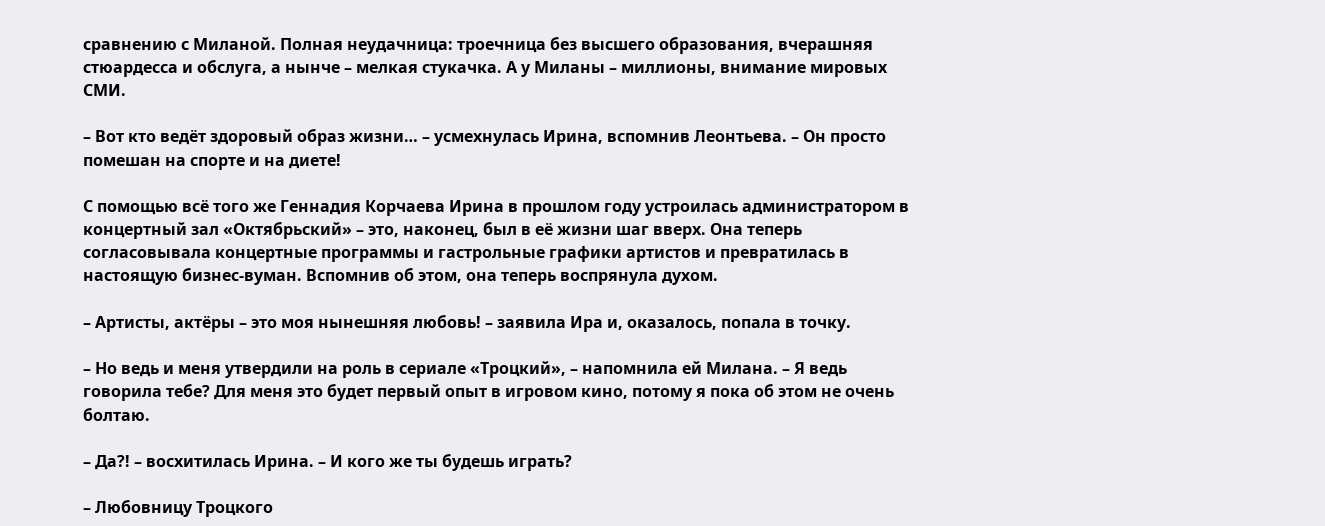сравнению с Миланой. Полная неудачница: троечница без высшего образования, вчерашняя стюардесса и обслуга, а нынче – мелкая стукачка. А у Миланы – миллионы, внимание мировых СМИ.

– Вот кто ведёт здоровый образ жизни… – усмехнулась Ирина, вспомнив Леонтьева. – Он просто помешан на спорте и на диете!

С помощью всё того же Геннадия Корчаева Ирина в прошлом году устроилась администратором в концертный зал «Октябрьский» – это, наконец, был в её жизни шаг вверх. Она теперь согласовывала концертные программы и гастрольные графики артистов и превратилась в настоящую бизнес-вуман. Вспомнив об этом, она теперь воспрянула духом.

– Артисты, актёры – это моя нынешняя любовь! – заявила Ира и, оказалось, попала в точку.

– Но ведь и меня утвердили на роль в сериале «Троцкий», – напомнила ей Милана. – Я ведь говорила тебе? Для меня это будет первый опыт в игровом кино, потому я пока об этом не очень болтаю.

– Да?! – восхитилась Ирина. – И кого же ты будешь играть?

– Любовницу Троцкого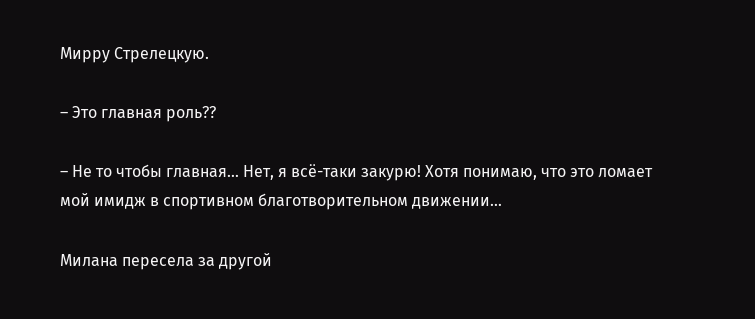Мирру Стрелецкую.

– Это главная роль??

– Не то чтобы главная… Нет, я всё-таки закурю! Хотя понимаю, что это ломает мой имидж в спортивном благотворительном движении…

Милана пересела за другой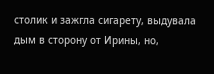столик и зажгла сигарету, выдувала дым в сторону от Ирины, но,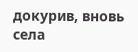докурив, вновь села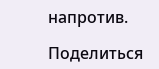напротив.

Поделиться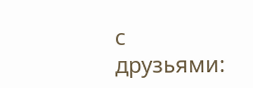с друзьями: